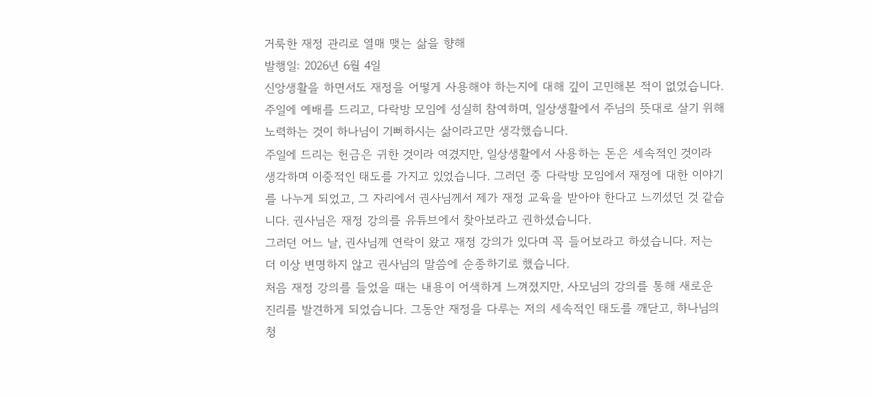거룩한 재정 관리로 열매 맺는 삶을 향해
발행일: 2026년 6월 4일
신앙생활을 하면서도 재정을 어떻게 사용해야 하는지에 대해 깊이 고민해본 적이 없었습니다. 주일에 예배를 드리고, 다락방 모임에 성실히 참여하며, 일상생활에서 주님의 뜻대로 살기 위해 노력하는 것이 하나님이 기뻐하시는 삶이라고만 생각했습니다.
주일에 드리는 헌금은 귀한 것이라 여겼지만, 일상생활에서 사용하는 돈은 세속적인 것이라 생각하며 이중적인 태도를 가지고 있었습니다. 그러던 중 다락방 모임에서 재정에 대한 이야기를 나누게 되었고, 그 자리에서 권사님께서 제가 재정 교육을 받아야 한다고 느끼셨던 것 같습니다. 권사님은 재정 강의를 유튜브에서 찾아보라고 권하셨습니다.
그러던 어느 날, 권사님께 연락이 왔고 재정 강의가 있다며 꼭 들어보라고 하셨습니다. 저는 더 이상 변명하지 않고 권사님의 말씀에 순종하기로 했습니다.
처음 재정 강의를 들었을 때는 내용이 어색하게 느껴졌지만, 사모님의 강의를 통해 새로운 진리를 발견하게 되었습니다. 그동안 재정을 다루는 저의 세속적인 태도를 깨닫고, 하나님의 청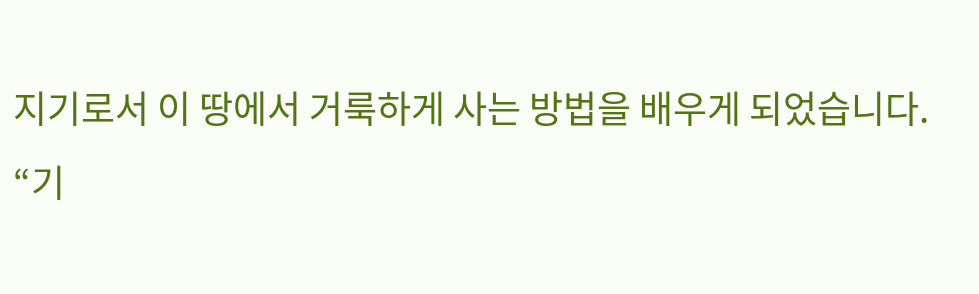지기로서 이 땅에서 거룩하게 사는 방법을 배우게 되었습니다.
“기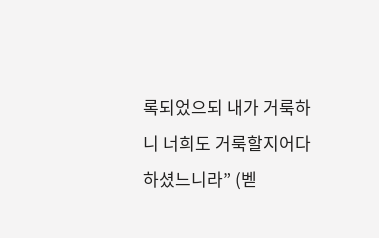록되었으되 내가 거룩하니 너희도 거룩할지어다 하셨느니라” (벧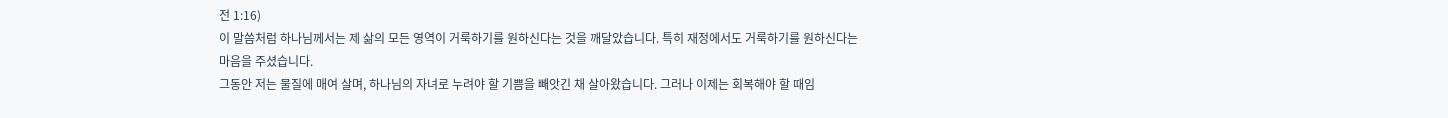전 1:16)
이 말씀처럼 하나님께서는 제 삶의 모든 영역이 거룩하기를 원하신다는 것을 깨달았습니다. 특히 재정에서도 거룩하기를 원하신다는 마음을 주셨습니다.
그동안 저는 물질에 매여 살며, 하나님의 자녀로 누려야 할 기쁨을 빼앗긴 채 살아왔습니다. 그러나 이제는 회복해야 할 때임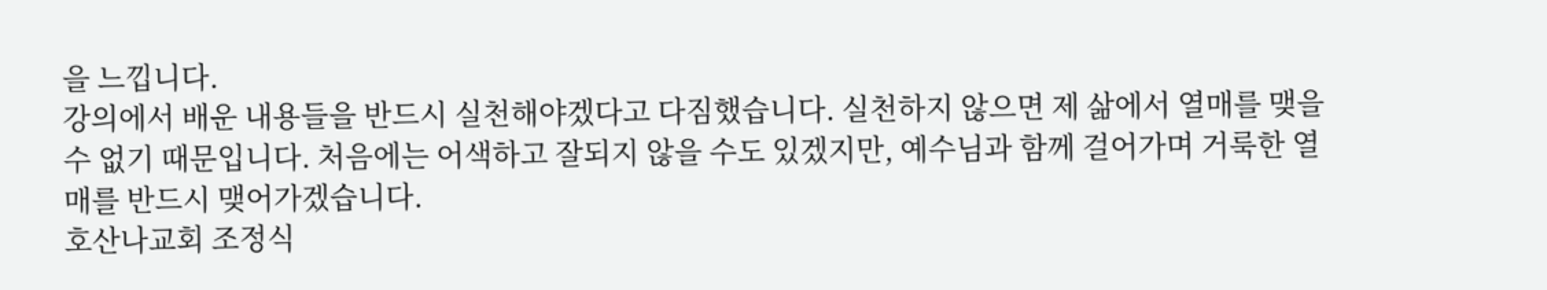을 느낍니다.
강의에서 배운 내용들을 반드시 실천해야겠다고 다짐했습니다. 실천하지 않으면 제 삶에서 열매를 맺을 수 없기 때문입니다. 처음에는 어색하고 잘되지 않을 수도 있겠지만, 예수님과 함께 걸어가며 거룩한 열매를 반드시 맺어가겠습니다.
호산나교회 조정식